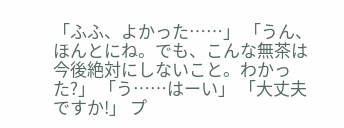「ふふ、よかった……」 「うん、ほんとにね。でも、こんな無茶は今後絶対にしないこと。わかった?」 「う……はーい」 「大丈夫ですか!」 プ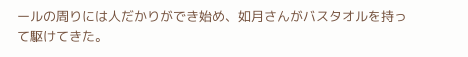ールの周りには人だかりができ始め、如月さんがバスタオルを持って駆けてきた。